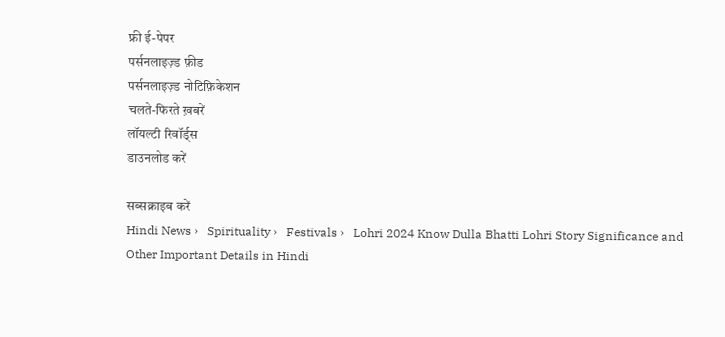फ्री ई-पेपर
पर्सनलाइज़्ड फ़ीड
पर्सनलाइज़्ड नोटिफ़िकेशन
चलते-फिरते ख़बरें
लॉयल्टी रिवॉर्ड्स
डाउनलोड करें

सब्सक्राइब करें
Hindi News ›   Spirituality ›   Festivals ›   Lohri 2024 Know Dulla Bhatti Lohri Story Significance and Other Important Details in Hindi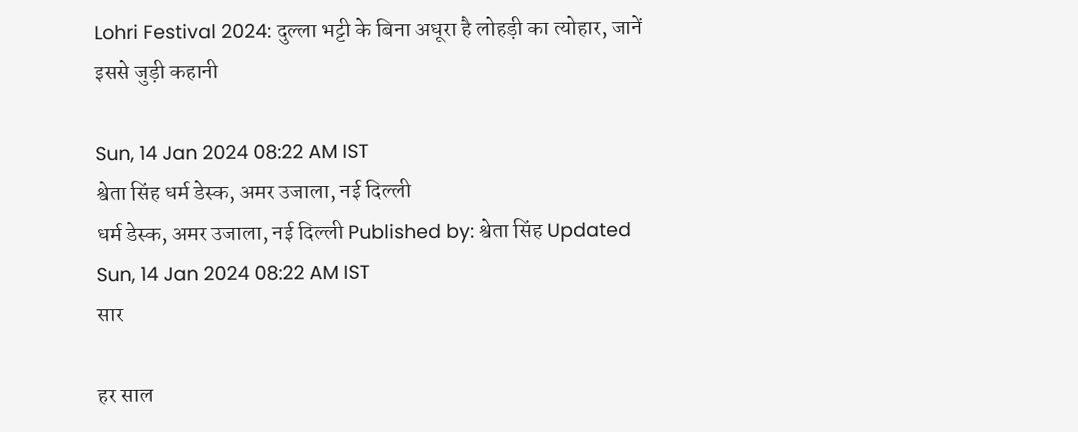Lohri Festival 2024: दुल्ला भट्टी के बिना अधूरा है लोहड़ी का त्योहार, जानें इससे जुड़ी कहानी

Sun, 14 Jan 2024 08:22 AM IST
श्वेता सिंह धर्म डेस्क, अमर उजाला, नई दिल्ली
धर्म डेस्क, अमर उजाला, नई दिल्ली Published by: श्वेता सिंह Updated Sun, 14 Jan 2024 08:22 AM IST
सार

हर साल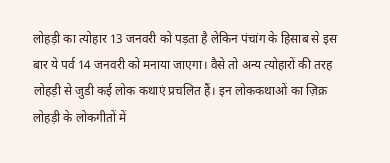लोहड़ी का त्योहार 13 जनवरी को पड़ता है लेकिन पंचांग के हिसाब से इस बार ये पर्व 14 जनवरी को मनाया जाएगा। वैसे तो अन्य त्योहारों की तरह लोहड़ी से जुडी कई लोक कथाएं प्रचलित हैं। इन लोककथाओं का ज़िक्र लोहड़ी के लोकगीतों में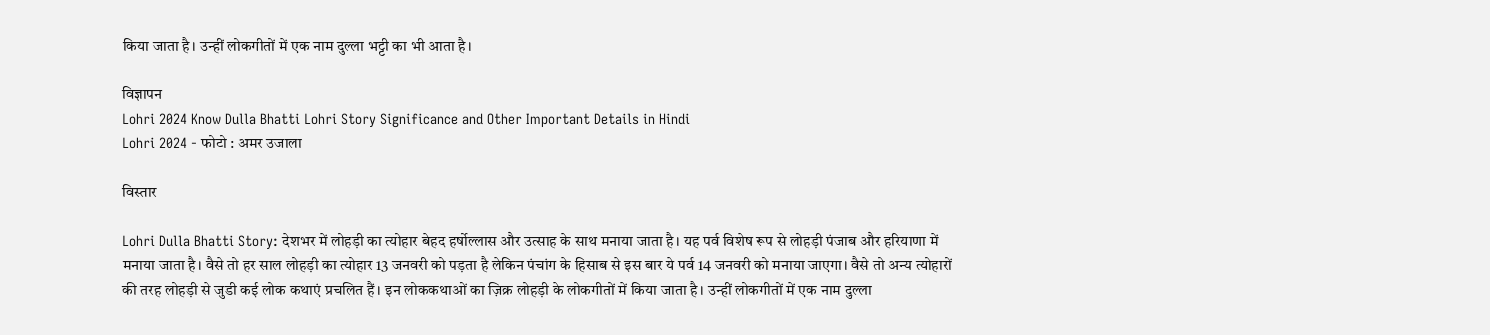किया जाता है। उन्हीं लोकगीतों में एक नाम दुल्ला भट्टी का भी आता है।

विज्ञापन
Lohri 2024 Know Dulla Bhatti Lohri Story Significance and Other Important Details in Hindi
Lohri 2024 - फोटो : अमर उजाला

विस्तार

Lohri Dulla Bhatti Story: देशभर में लोहड़ी का त्योहार बेहद हर्षोल्लास और उत्साह के साथ मनाया जाता है। यह पर्व विशेष रूप से लोहड़ी पंजाब और हरियाणा में मनाया जाता है। वैसे तो हर साल लोहड़ी का त्योहार 13 जनवरी को पड़ता है लेकिन पंचांग के हिसाब से इस बार ये पर्व 14 जनवरी को मनाया जाएगा। वैसे तो अन्य त्योहारों की तरह लोहड़ी से जुडी कई लोक कथाएं प्रचलित हैं। इन लोककथाओं का ज़िक्र लोहड़ी के लोकगीतों में किया जाता है। उन्हीं लोकगीतों में एक नाम दुल्ला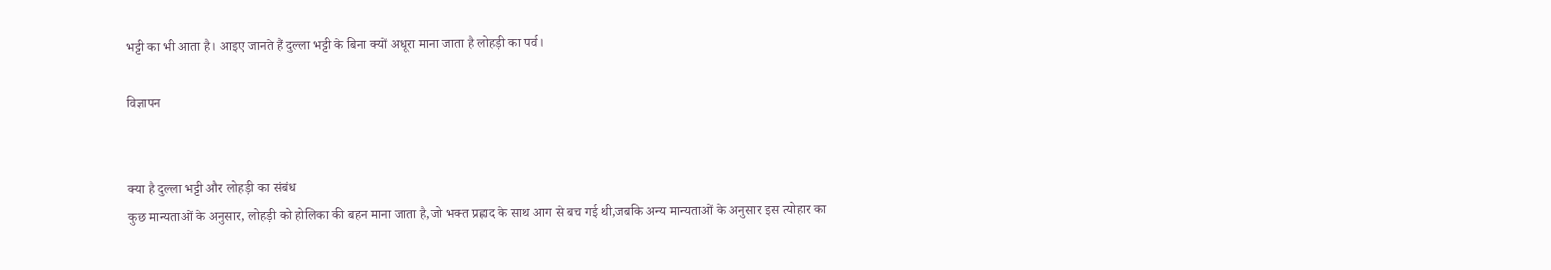भट्टी का भी आता है। आइए जानते हैं दुल्ला भट्टी के बिना क्यों अधूरा माना जाता है लोहड़ी का पर्व।

विज्ञापन


क्या है दुल्ला भट्टी और लोहड़ी का संबंध
कुछ मान्यताओं के अनुसार, लोहड़ी को होलिका की बहन माना जाता है,जो भक्त प्रह्लाद के साथ आग से बच गई थी,जबकि अन्य मान्यताओं के अनुसार इस त्योहार का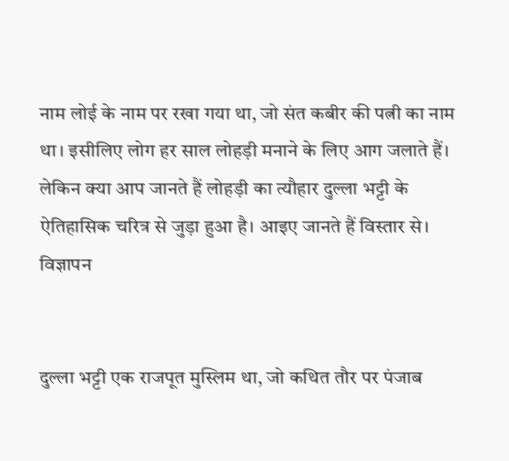नाम लोई के नाम पर रखा गया था, जो संत कबीर की पत्नी का नाम था। इसीलिए लोग हर साल लोहड़ी मनाने के लिए आग जलाते हैं। लेकिन क्या आप जानते हैं लोहड़ी का त्यौहार दुल्ला भट्टी के ऐतिहासिक चरित्र से जुड़ा हुआ है। आइए जानते हैं विस्तार से।
विज्ञापन


दुल्ला भट्टी एक राजपूत मुस्लिम था, जो कथित तौर पर पंजाब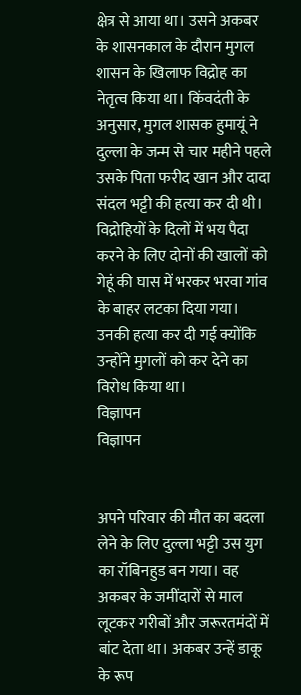क्षेत्र से आया था। उसने अकबर के शासनकाल के दौरान मुगल शासन के खिलाफ विद्रोह का नेतृत्व किया था। किंवदंती के अनुसार, मुगल शासक हुमायूं ने दुल्ला के जन्म से चार महीने पहले उसके पिता फरीद खान और दादा संदल भट्टी की हत्या कर दी थी। विद्रोहियों के दिलों में भय पैदा करने के लिए दोनों की खालों को गेहूं की घास में भरकर भरवा गांव के बाहर लटका दिया गया। उनकी हत्या कर दी गई क्योंकि उन्होंने मुगलों को कर देने का विरोध किया था।
विज्ञापन
विज्ञापन


अपने परिवार की मौत का बदला लेने के लिए दुल्ला भट्टी उस युग का रॉबिनहुड बन गया। वह अकबर के जमींदारों से माल लूटकर गरीबों और जरूरतमंदों में बांट देता था। अकबर उन्हें डाकू के रूप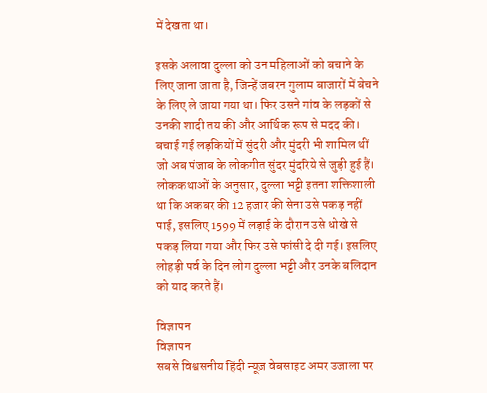में देखता था।

इसके अलावा दुल्ला को उन महिलाओं को बचाने के लिए जाना जाता है, जिन्हें जबरन गुलाम बाजारों में बेचने के लिए ले जाया गया था। फिर उसने गांव के लड़कों से उनकी शादी तय की और आर्थिक रूप से मदद की। बचाई गई लड़कियों में सुंदरी और मुंदरी भी शामिल थीं जो अब पंजाब के लोकगीत सुंदर मुंदरिये से जुड़ी हुई हैं। लोककथाओं के अनुसार, दुल्ला भट्टी इतना शक्तिशाली था कि अकबर की 12 हजार की सेना उसे पकड़ नहीं पाई, इसलिए 1599 में लड़ाई के दौरान उसे धोखे से पकड़ लिया गया और फिर उसे फांसी दे दी गई। इसलिए लोहड़ी पर्व के दिन लोग दुल्ला भट्टी और उनके बलिदान को याद करते हैं।

विज्ञापन
विज्ञापन
सबसे विश्वसनीय हिंदी न्यूज़ वेबसाइट अमर उजाला पर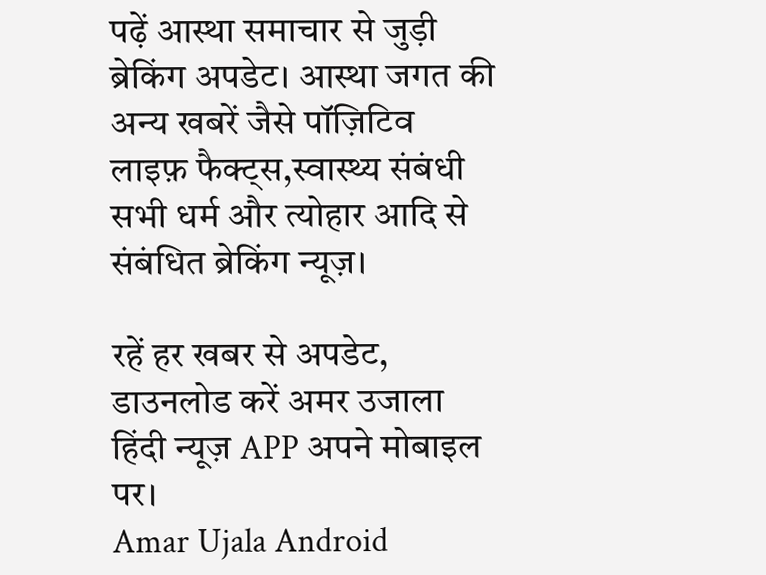पढ़ें आस्था समाचार से जुड़ी ब्रेकिंग अपडेट। आस्था जगत की अन्य खबरें जैसे पॉज़िटिव लाइफ़ फैक्ट्स,स्वास्थ्य संबंधी सभी धर्म और त्योहार आदि से संबंधित ब्रेकिंग न्यूज़।

रहें हर खबर से अपडेट, डाउनलोड करें अमर उजाला हिंदी न्यूज़ APP अपने मोबाइल पर।
Amar Ujala Android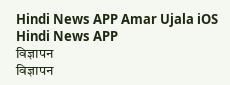Hindi News APP Amar Ujala iOS Hindi News APP
विज्ञापन
विज्ञापन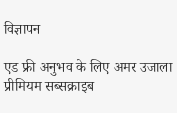विज्ञापन

एड फ्री अनुभव के लिए अमर उजाला प्रीमियम सब्सक्राइब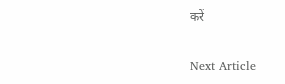करें

Next Article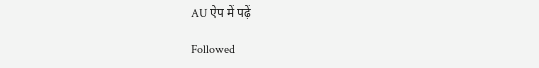AU ऐप में पढ़ें

Followed